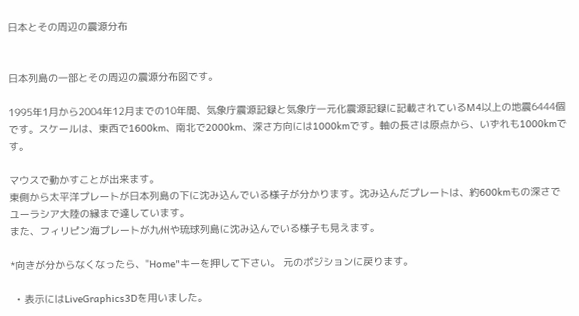日本とその周辺の震源分布


日本列島の一部とその周辺の震源分布図です。

1995年1月から2004年12月までの10年間、気象庁震源記録と気象庁一元化震源記録に記載されているM4以上の地震6444個です。スケールは、東西で1600km、南北で2000km、深さ方向には1000kmです。軸の長さは原点から、いずれも1000kmです。

マウスで動かすことが出来ます。
東側から太平洋プレートが日本列島の下に沈み込んでいる様子が分かります。沈み込んだプレートは、約600kmもの深さでユーラシア大陸の縁まで達しています。
また、フィリピン海プレートが九州や琉球列島に沈み込んでいる様子も見えます。

*向きが分からなくなったら、"Home"キーを押して下さい。 元のポジションに戻ります。

  • 表示にはLiveGraphics3Dを用いました。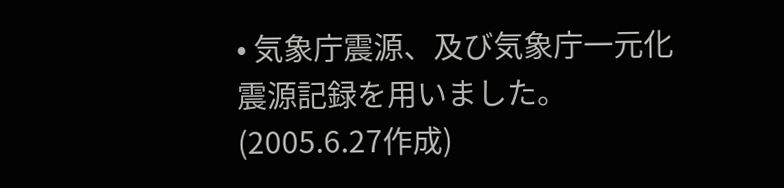• 気象庁震源、及び気象庁一元化震源記録を用いました。
(2005.6.27作成)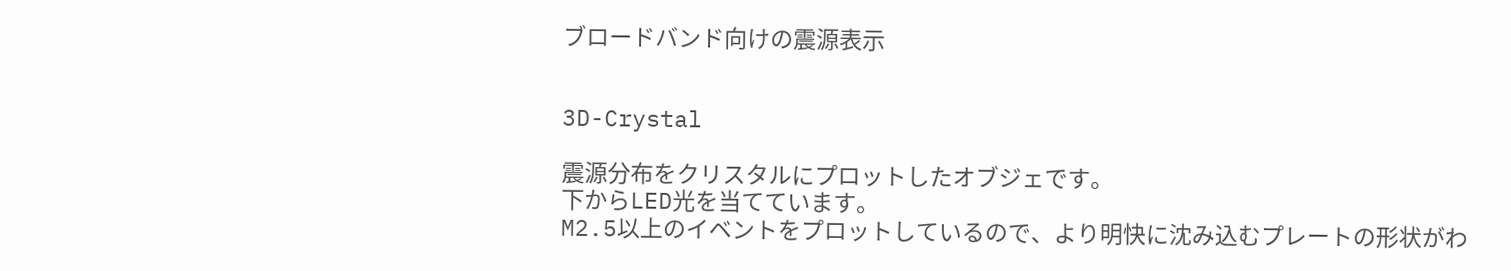ブロードバンド向けの震源表示


3D-Crystal

震源分布をクリスタルにプロットしたオブジェです。
下からLED光を当てています。
M2.5以上のイベントをプロットしているので、より明快に沈み込むプレートの形状がわ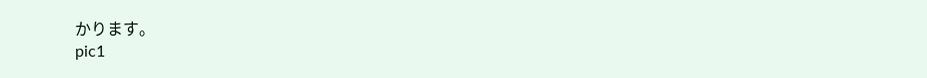かります。
pic1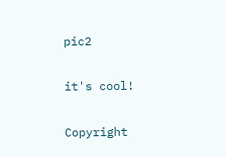pic2

it's cool!

Copyright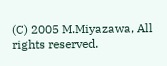(C) 2005 M.Miyazawa, All rights reserved.